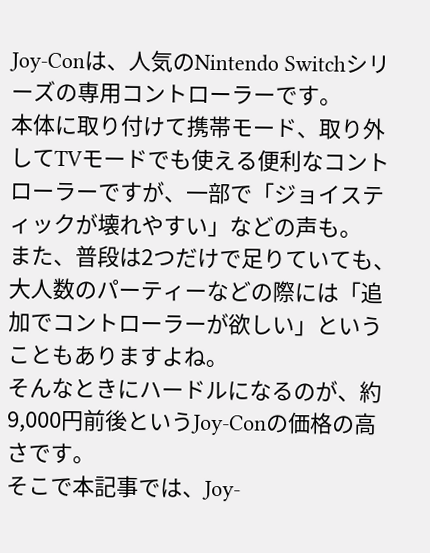Joy-Conは、人気のNintendo Switchシリーズの専用コントローラーです。
本体に取り付けて携帯モード、取り外してTVモードでも使える便利なコントローラーですが、一部で「ジョイスティックが壊れやすい」などの声も。
また、普段は2つだけで足りていても、大人数のパーティーなどの際には「追加でコントローラーが欲しい」ということもありますよね。
そんなときにハードルになるのが、約9,000円前後というJoy-Conの価格の高さです。
そこで本記事では、Joy-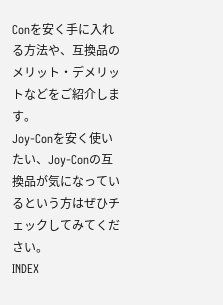Conを安く手に入れる方法や、互換品のメリット・デメリットなどをご紹介します。
Joy-Conを安く使いたい、Joy-Conの互換品が気になっているという方はぜひチェックしてみてください。
INDEX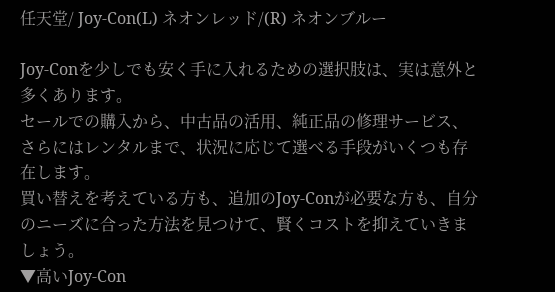任天堂/ Joy-Con(L) ネオンレッド/(R) ネオンブルー

Joy-Conを少しでも安く手に入れるための選択肢は、実は意外と多くあります。
セールでの購入から、中古品の活用、純正品の修理サービス、さらにはレンタルまで、状況に応じて選べる手段がいくつも存在します。
買い替えを考えている方も、追加のJoy-Conが必要な方も、自分のニーズに合った方法を見つけて、賢くコストを抑えていきましょう。
▼高いJoy-Con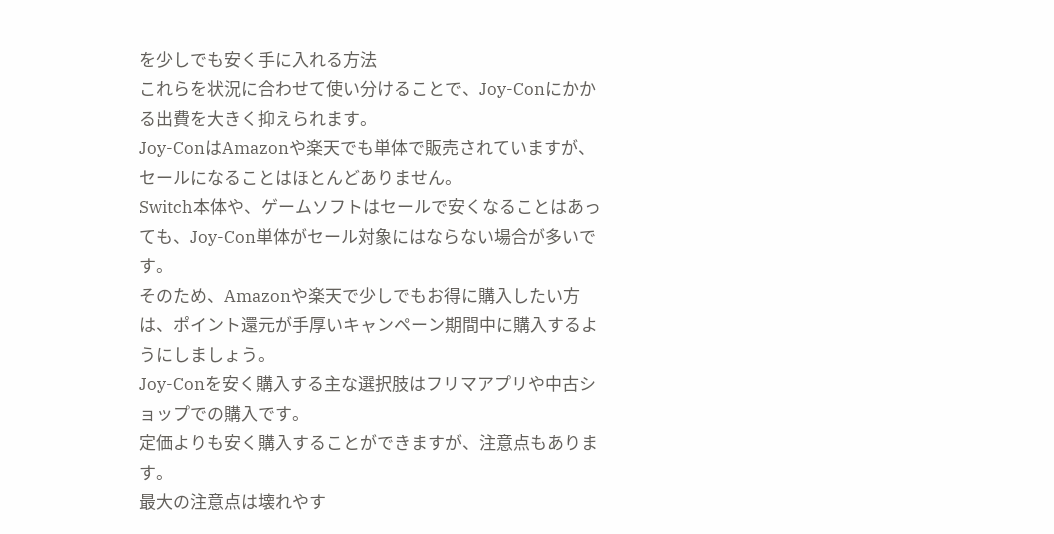を少しでも安く手に入れる方法
これらを状況に合わせて使い分けることで、Joy-Conにかかる出費を大きく抑えられます。
Joy-ConはAmazonや楽天でも単体で販売されていますが、セールになることはほとんどありません。
Switch本体や、ゲームソフトはセールで安くなることはあっても、Joy-Con単体がセール対象にはならない場合が多いです。
そのため、Amazonや楽天で少しでもお得に購入したい方は、ポイント還元が手厚いキャンペーン期間中に購入するようにしましょう。
Joy-Conを安く購入する主な選択肢はフリマアプリや中古ショップでの購入です。
定価よりも安く購入することができますが、注意点もあります。
最大の注意点は壊れやす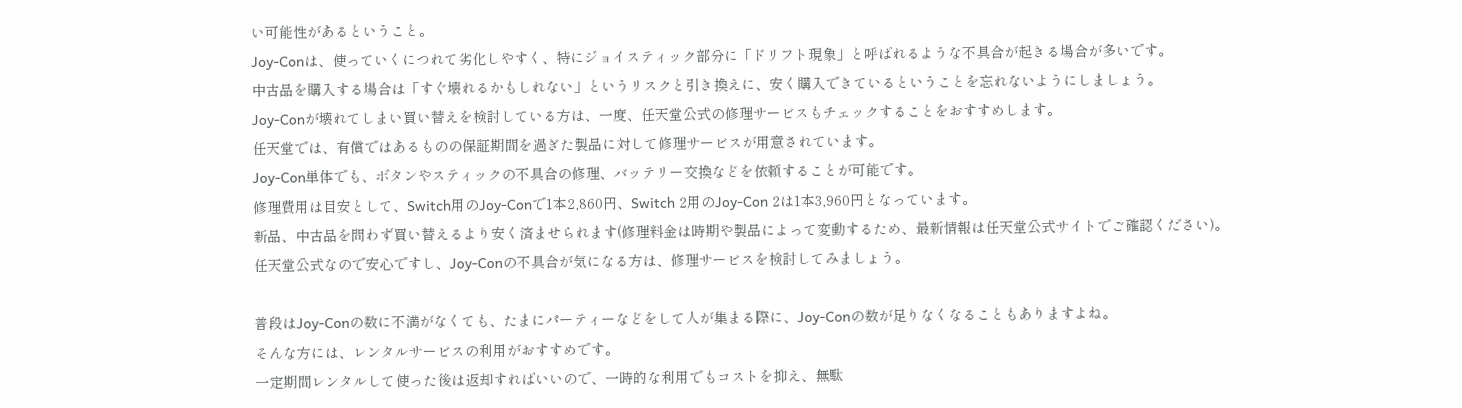い可能性があるということ。
Joy-Conは、使っていくにつれて劣化しやすく、特にジョイスティック部分に「ドリフト現象」と呼ばれるような不具合が起きる場合が多いです。
中古品を購入する場合は「すぐ壊れるかもしれない」というリスクと引き換えに、安く購入できているということを忘れないようにしましょう。
Joy-Conが壊れてしまい買い替えを検討している方は、一度、任天堂公式の修理サービスもチェックすることをおすすめします。
任天堂では、有償ではあるものの保証期間を過ぎた製品に対して修理サービスが用意されています。
Joy-Con単体でも、ボタンやスティックの不具合の修理、バッテリー交換などを依頼することが可能です。
修理費用は目安として、Switch用のJoy-Conで1本2,860円、Switch 2用のJoy-Con 2は1本3,960円となっています。
新品、中古品を問わず買い替えるより安く済ませられます(修理料金は時期や製品によって変動するため、最新情報は任天堂公式サイトでご確認ください)。
任天堂公式なので安心ですし、Joy-Conの不具合が気になる方は、修理サービスを検討してみましょう。

普段はJoy-Conの数に不満がなくても、たまにパーティーなどをして人が集まる際に、Joy-Conの数が足りなくなることもありますよね。
そんな方には、レンタルサービスの利用がおすすめです。
一定期間レンタルして使った後は返却すればいいので、一時的な利用でもコストを抑え、無駄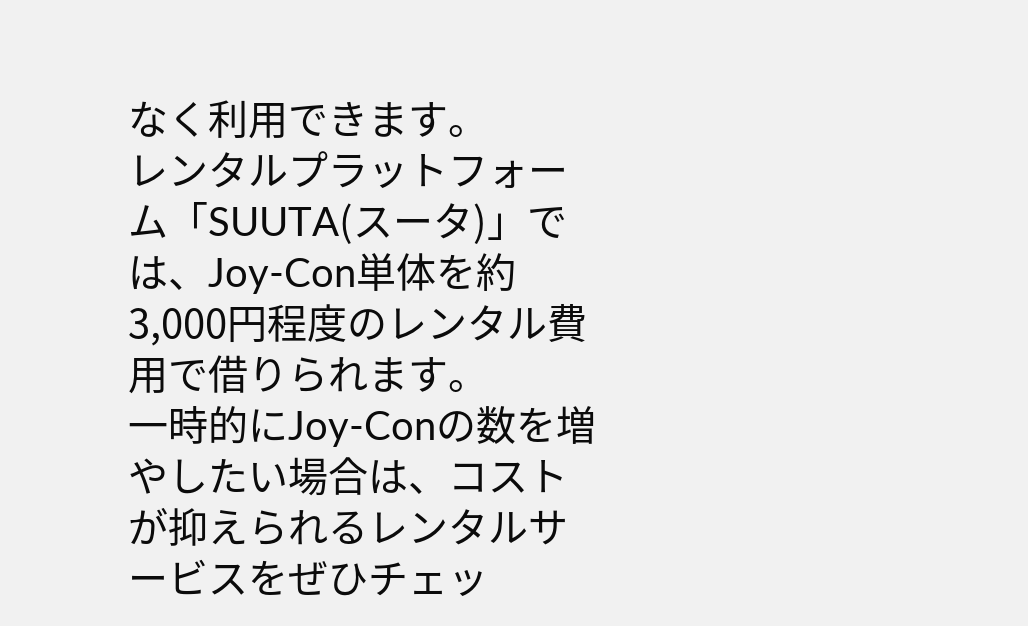なく利用できます。
レンタルプラットフォーム「SUUTA(スータ)」では、Joy-Con単体を約3,000円程度のレンタル費用で借りられます。
一時的にJoy-Conの数を増やしたい場合は、コストが抑えられるレンタルサービスをぜひチェッ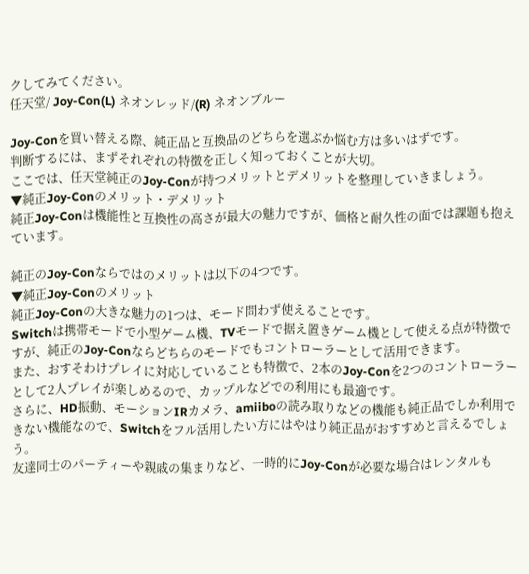クしてみてください。
任天堂/ Joy-Con(L) ネオンレッド/(R) ネオンブルー

Joy-Conを買い替える際、純正品と互換品のどちらを選ぶか悩む方は多いはずです。
判断するには、まずそれぞれの特徴を正しく知っておくことが大切。
ここでは、任天堂純正のJoy-Conが持つメリットとデメリットを整理していきましょう。
▼純正Joy-Conのメリット・デメリット
純正Joy-Conは機能性と互換性の高さが最大の魅力ですが、価格と耐久性の面では課題も抱えています。

純正のJoy-Conならではのメリットは以下の4つです。
▼純正Joy-Conのメリット
純正Joy-Conの大きな魅力の1つは、モード問わず使えることです。
Switchは携帯モードで小型ゲーム機、TVモードで据え置きゲーム機として使える点が特徴ですが、純正のJoy-Conならどちらのモードでもコントローラーとして活用できます。
また、おすそわけプレイに対応していることも特徴で、2本のJoy-Conを2つのコントローラーとして2人プレイが楽しめるので、カップルなどでの利用にも最適です。
さらに、HD振動、モーションIRカメラ、amiiboの読み取りなどの機能も純正品でしか利用できない機能なので、Switchをフル活用したい方にはやはり純正品がおすすめと言えるでしょう。
友達同士のパーティーや親戚の集まりなど、一時的にJoy-Conが必要な場合はレンタルも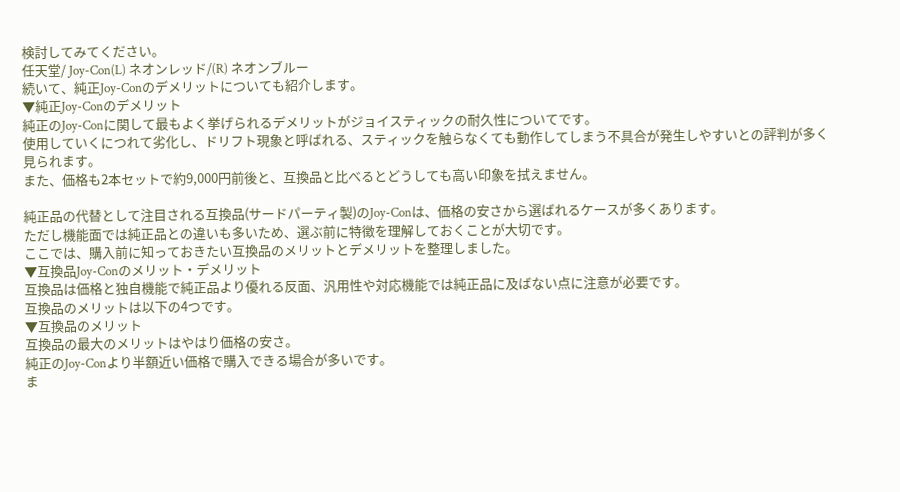検討してみてください。
任天堂/ Joy-Con(L) ネオンレッド/(R) ネオンブルー
続いて、純正Joy-Conのデメリットについても紹介します。
▼純正Joy-Conのデメリット
純正のJoy-Conに関して最もよく挙げられるデメリットがジョイスティックの耐久性についてです。
使用していくにつれて劣化し、ドリフト現象と呼ばれる、スティックを触らなくても動作してしまう不具合が発生しやすいとの評判が多く見られます。
また、価格も2本セットで約9,000円前後と、互換品と比べるとどうしても高い印象を拭えません。

純正品の代替として注目される互換品(サードパーティ製)のJoy-Conは、価格の安さから選ばれるケースが多くあります。
ただし機能面では純正品との違いも多いため、選ぶ前に特徴を理解しておくことが大切です。
ここでは、購入前に知っておきたい互換品のメリットとデメリットを整理しました。
▼互換品Joy-Conのメリット・デメリット
互換品は価格と独自機能で純正品より優れる反面、汎用性や対応機能では純正品に及ばない点に注意が必要です。
互換品のメリットは以下の4つです。
▼互換品のメリット
互換品の最大のメリットはやはり価格の安さ。
純正のJoy-Conより半額近い価格で購入できる場合が多いです。
ま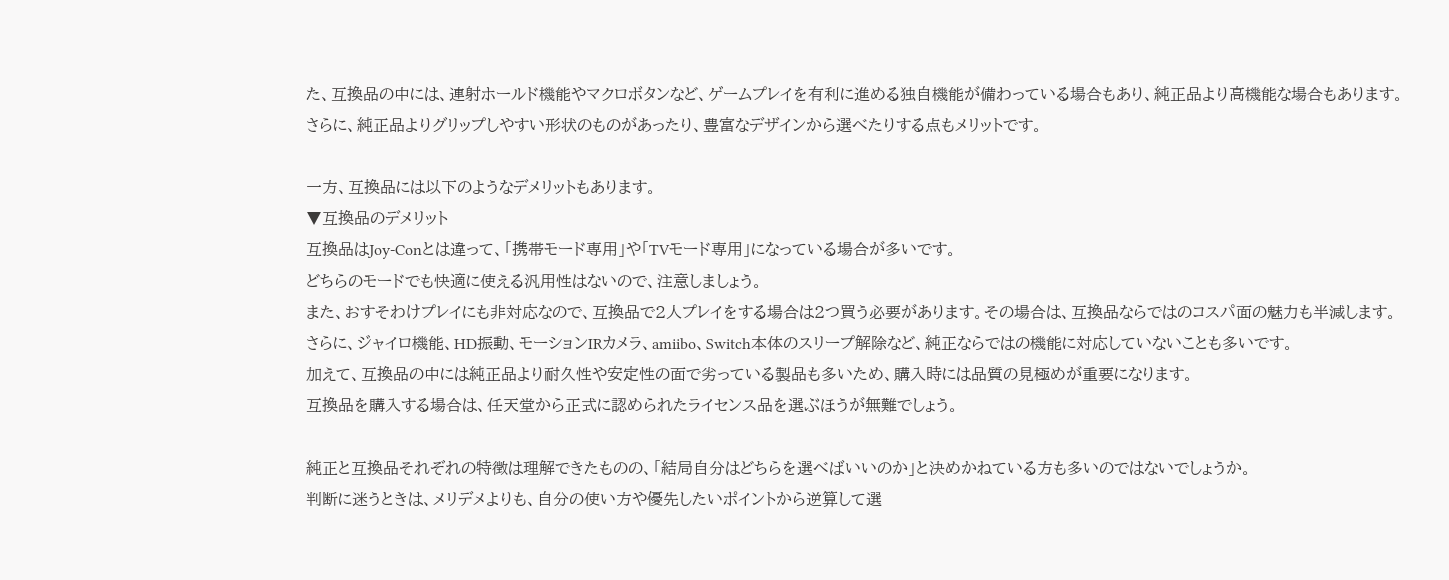た、互換品の中には、連射ホールド機能やマクロボタンなど、ゲームプレイを有利に進める独自機能が備わっている場合もあり、純正品より高機能な場合もあります。
さらに、純正品よりグリップしやすい形状のものがあったり、豊富なデザインから選べたりする点もメリットです。

一方、互換品には以下のようなデメリットもあります。
▼互換品のデメリット
互換品はJoy-Conとは違って、「携帯モード専用」や「TVモード専用」になっている場合が多いです。
どちらのモードでも快適に使える汎用性はないので、注意しましょう。
また、おすそわけプレイにも非対応なので、互換品で2人プレイをする場合は2つ買う必要があります。その場合は、互換品ならではのコスパ面の魅力も半減します。
さらに、ジャイロ機能、HD振動、モーションIRカメラ、amiibo、Switch本体のスリープ解除など、純正ならではの機能に対応していないことも多いです。
加えて、互換品の中には純正品より耐久性や安定性の面で劣っている製品も多いため、購入時には品質の見極めが重要になります。
互換品を購入する場合は、任天堂から正式に認められたライセンス品を選ぶほうが無難でしょう。

純正と互換品それぞれの特徴は理解できたものの、「結局自分はどちらを選べばいいのか」と決めかねている方も多いのではないでしょうか。
判断に迷うときは、メリデメよりも、自分の使い方や優先したいポイントから逆算して選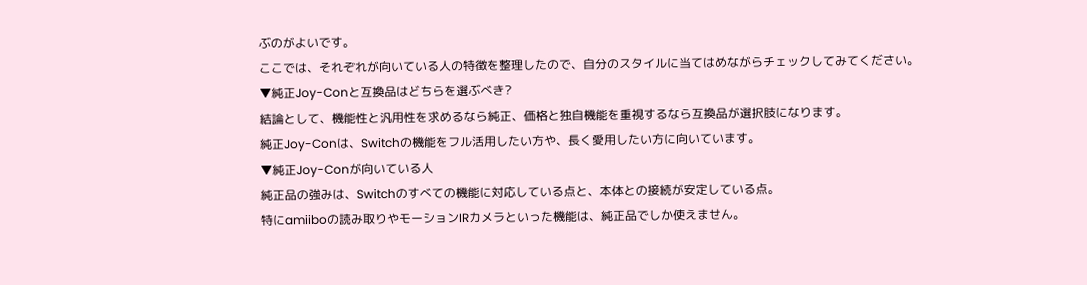ぶのがよいです。
ここでは、それぞれが向いている人の特徴を整理したので、自分のスタイルに当てはめながらチェックしてみてください。
▼純正Joy-Conと互換品はどちらを選ぶべき?
結論として、機能性と汎用性を求めるなら純正、価格と独自機能を重視するなら互換品が選択肢になります。
純正Joy-Conは、Switchの機能をフル活用したい方や、長く愛用したい方に向いています。
▼純正Joy-Conが向いている人
純正品の強みは、Switchのすべての機能に対応している点と、本体との接続が安定している点。
特にamiiboの読み取りやモーションIRカメラといった機能は、純正品でしか使えません。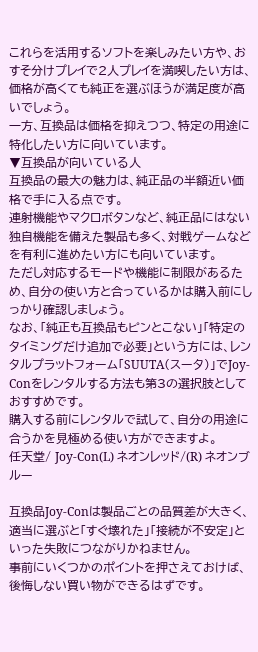これらを活用するソフトを楽しみたい方や、おすそ分けプレイで2人プレイを満喫したい方は、価格が高くても純正を選ぶほうが満足度が高いでしょう。
一方、互換品は価格を抑えつつ、特定の用途に特化したい方に向いています。
▼互換品が向いている人
互換品の最大の魅力は、純正品の半額近い価格で手に入る点です。
連射機能やマクロボタンなど、純正品にはない独自機能を備えた製品も多く、対戦ゲームなどを有利に進めたい方にも向いています。
ただし対応するモードや機能に制限があるため、自分の使い方と合っているかは購入前にしっかり確認しましょう。
なお、「純正も互換品もピンとこない」「特定のタイミングだけ追加で必要」という方には、レンタルプラットフォーム「SUUTA(スータ)」でJoy-Conをレンタルする方法も第3の選択肢としておすすめです。
購入する前にレンタルで試して、自分の用途に合うかを見極める使い方ができますよ。
任天堂/ Joy-Con(L) ネオンレッド/(R) ネオンブルー

互換品Joy-Conは製品ごとの品質差が大きく、適当に選ぶと「すぐ壊れた」「接続が不安定」といった失敗につながりかねません。
事前にいくつかのポイントを押さえておけば、後悔しない買い物ができるはずです。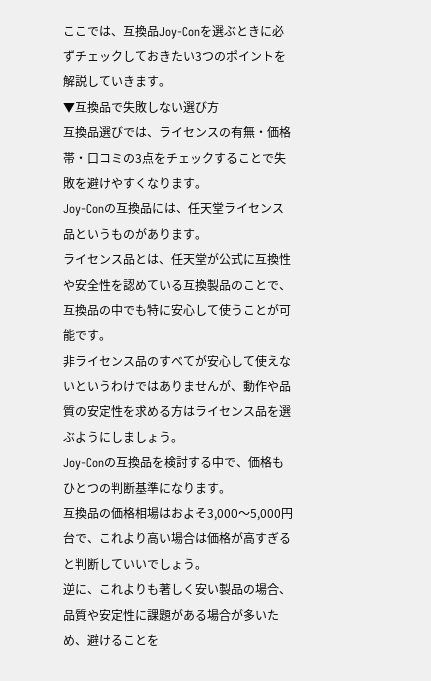ここでは、互換品Joy-Conを選ぶときに必ずチェックしておきたい3つのポイントを解説していきます。
▼互換品で失敗しない選び方
互換品選びでは、ライセンスの有無・価格帯・口コミの3点をチェックすることで失敗を避けやすくなります。
Joy-Conの互換品には、任天堂ライセンス品というものがあります。
ライセンス品とは、任天堂が公式に互換性や安全性を認めている互換製品のことで、互換品の中でも特に安心して使うことが可能です。
非ライセンス品のすべてが安心して使えないというわけではありませんが、動作や品質の安定性を求める方はライセンス品を選ぶようにしましょう。
Joy-Conの互換品を検討する中で、価格もひとつの判断基準になります。
互換品の価格相場はおよそ3,000〜5,000円台で、これより高い場合は価格が高すぎると判断していいでしょう。
逆に、これよりも著しく安い製品の場合、品質や安定性に課題がある場合が多いため、避けることを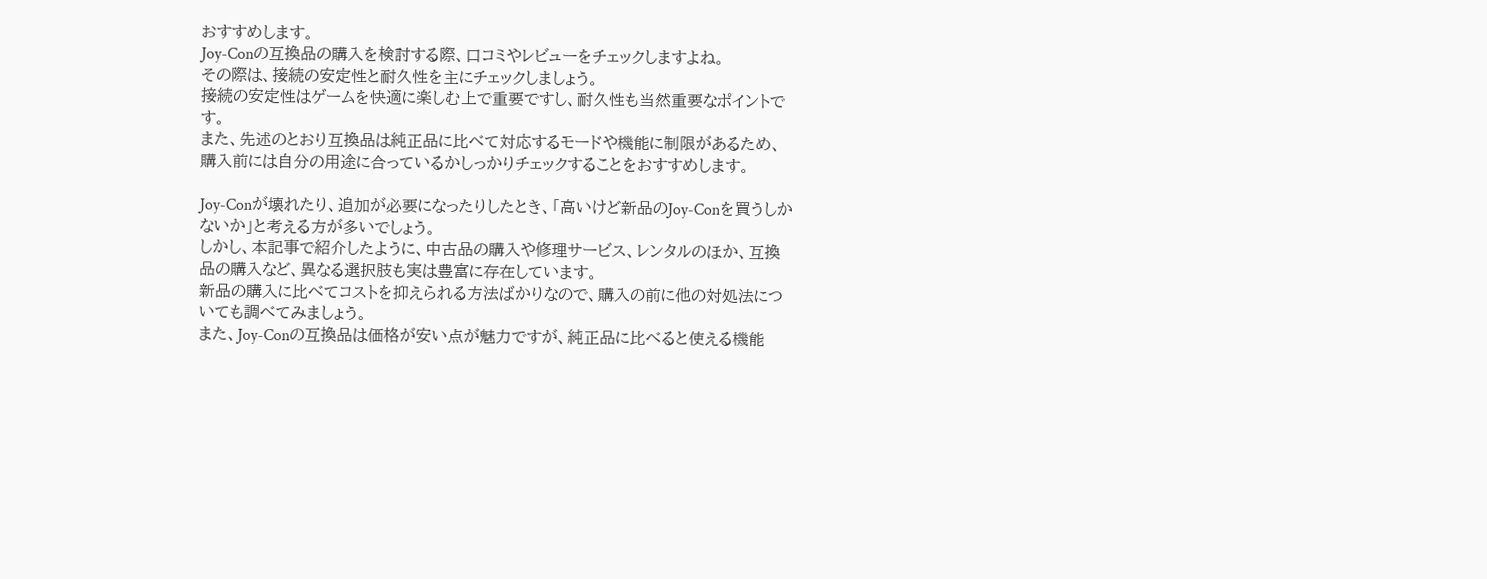おすすめします。
Joy-Conの互換品の購入を検討する際、口コミやレビューをチェックしますよね。
その際は、接続の安定性と耐久性を主にチェックしましょう。
接続の安定性はゲームを快適に楽しむ上で重要ですし、耐久性も当然重要なポイントです。
また、先述のとおり互換品は純正品に比べて対応するモードや機能に制限があるため、購入前には自分の用途に合っているかしっかりチェックすることをおすすめします。

Joy-Conが壊れたり、追加が必要になったりしたとき、「高いけど新品のJoy-Conを買うしかないか」と考える方が多いでしょう。
しかし、本記事で紹介したように、中古品の購入や修理サービス、レンタルのほか、互換品の購入など、異なる選択肢も実は豊富に存在しています。
新品の購入に比べてコストを抑えられる方法ばかりなので、購入の前に他の対処法についても調べてみましょう。
また、Joy-Conの互換品は価格が安い点が魅力ですが、純正品に比べると使える機能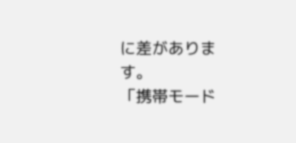に差があります。
「携帯モード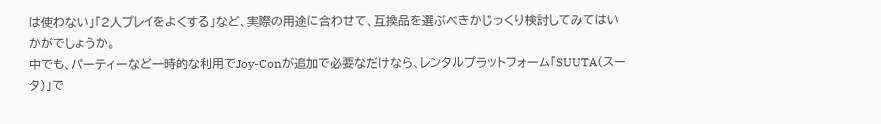は使わない」「2人プレイをよくする」など、実際の用途に合わせて、互換品を選ぶべきかじっくり検討してみてはいかがでしょうか。
中でも、パーティーなど一時的な利用でJoy-Conが追加で必要なだけなら、レンタルプラットフォーム「SUUTA(スータ)」で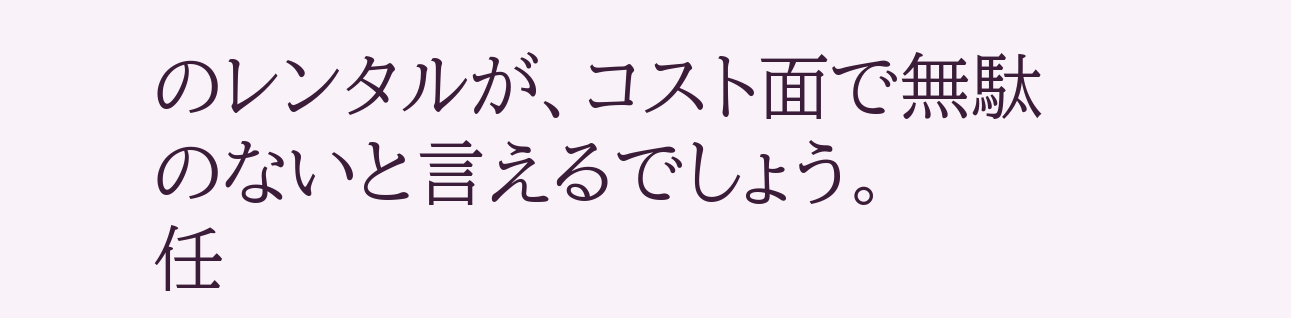のレンタルが、コスト面で無駄のないと言えるでしょう。
任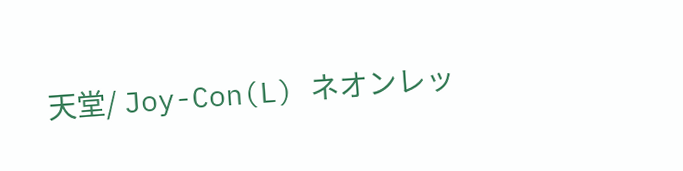天堂/ Joy-Con(L) ネオンレッ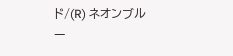ド/(R) ネオンブルー